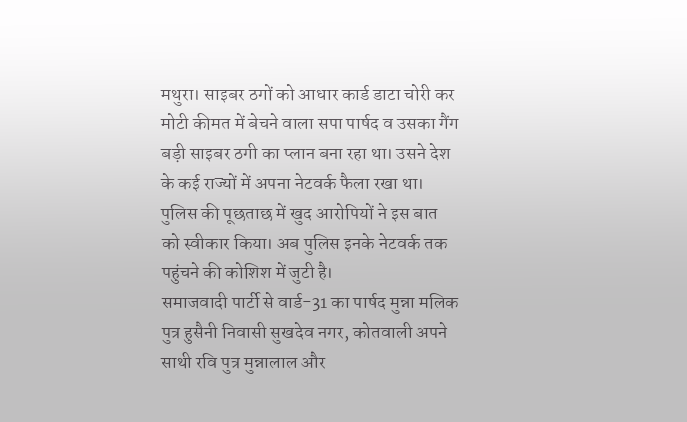मथुरा। साइबर ठगों को आधार कार्ड डाटा चोरी कर मोटी कीमत में बेचने वाला सपा पार्षद व उसका गैंग बड़ी साइबर ठगी का प्लान बना रहा था। उसने देश के कई राज्यों में अपना नेटवर्क फैला रखा था। पुलिस की पूछताछ में खुद आरोपियों ने इस बात को स्वीकार किया। अब पुलिस इनके नेटवर्क तक पहुंचने की कोशिश में जुटी है।
समाजवादी पार्टी से वार्ड-31 का पार्षद मुन्ना मलिक पुत्र हुसैनी निवासी सुखदेव नगर, कोतवाली अपने साथी रवि पुत्र मुन्नालाल और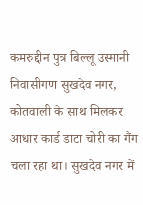कमरुद्दीन पुत्र बिल्लू उस्मानी निवासीगण सुखदेव नगर, कोतवाली के साथ मिलकर आधार कार्ड डाटा चोरी का गैंग चला रहा था। सुखदेव नगर में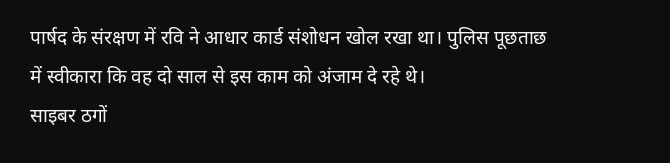पार्षद के संरक्षण में रवि ने आधार कार्ड संशोधन खोल रखा था। पुलिस पूछताछ में स्वीकारा कि वह दो साल से इस काम को अंजाम दे रहे थे।
साइबर ठगों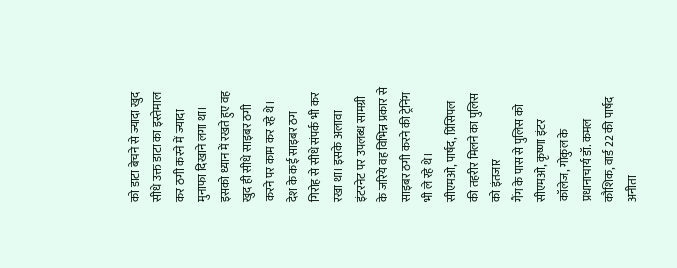को डाटा बेचने से ज्यादा खुद सीधे उक्त डाटा का इस्तेमाल कर ठगी करने में ज्यादा मुनाफा दिखाने लगा था। इसको ध्यान में रखते हुए वह खुद ही सीधे साइबर ठगी करने पर काम कर रहे थे। देश के कई साइबर ठग गिरोह से सीधे संपर्क भी कर रखा था। इसके अलावा इंटरनेट पर उपलब्ध सामग्री के जरिये वह विभिन्न प्रकार से साइबर ठगी करने की ट्रेनिंग भी ले रहे थे।
सीएमओ, पार्षद, प्रिंसिपल की तहरीर मिलने का पुलिस को इंतजार
गैंग के पास से पुलिस को सीएमओ, कृष्णा इंटर कॉलेज, गोकुल के प्रधानाचार्य डॉ. कमल कौशिक, वार्ड 22 की पार्षद अनीता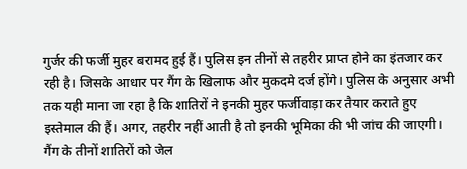गुर्जर की फर्जी मुहर बरामद हुई हैं। पुलिस इन तीनों से तहरीर प्राप्त होने का इंतजार कर रही है। जिसके आधार पर गैंग के खिलाफ और मुकदमे दर्ज होंगे। पुलिस के अनुसार अभी तक यही माना जा रहा है कि शातिरों ने इनकी मुहर फर्जीवाड़ा कर तैयार कराते हुए इस्तेमाल की हैं। अगर, तहरीर नहीं आती है तो इनकी भूमिका की भी जांच की जाएगी।
गैंग के तीनों शातिरों को जेल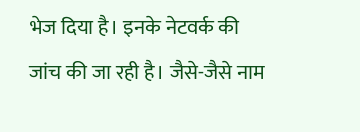भेज दिया है। इनके नेटवर्क की जांच की जा रही है। जैसे-जैसे नाम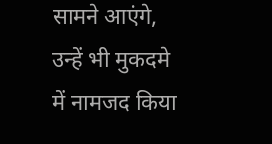सामने आएंगे, उन्हें भी मुकदमे में नामजद किया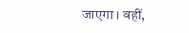जाएगा। वहीं,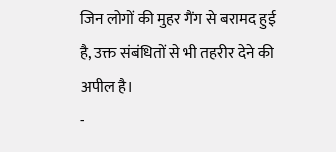जिन लोगों की मुहर गैंग से बरामद हुई है, उक्त संबंधितों से भी तहरीर देने की अपील है।
-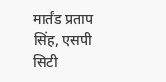मार्तंड प्रताप सिंह, एसपी सिटी